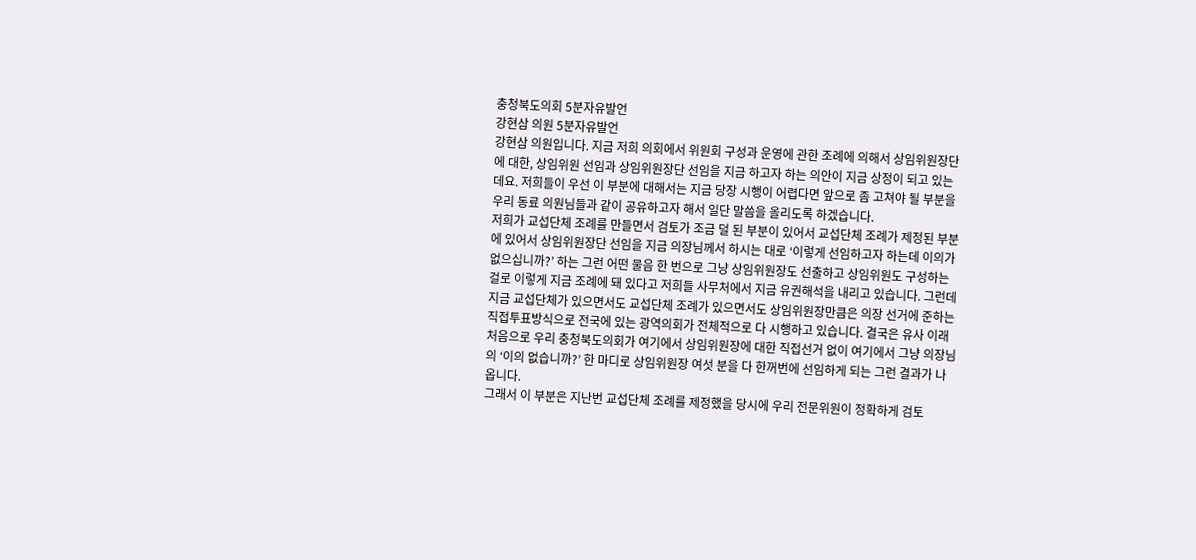충청북도의회 5분자유발언
강현삼 의원 5분자유발언
강현삼 의원입니다. 지금 저희 의회에서 위원회 구성과 운영에 관한 조례에 의해서 상임위원장단에 대한, 상임위원 선임과 상임위원장단 선임을 지금 하고자 하는 의안이 지금 상정이 되고 있는데요. 저희들이 우선 이 부분에 대해서는 지금 당장 시행이 어렵다면 앞으로 좀 고쳐야 될 부분을 우리 동료 의원님들과 같이 공유하고자 해서 일단 말씀을 올리도록 하겠습니다.
저희가 교섭단체 조례를 만들면서 검토가 조금 덜 된 부분이 있어서 교섭단체 조례가 제정된 부분에 있어서 상임위원장단 선임을 지금 의장님께서 하시는 대로 ‘이렇게 선임하고자 하는데 이의가 없으십니까?’ 하는 그런 어떤 물음 한 번으로 그냥 상임위원장도 선출하고 상임위원도 구성하는 걸로 이렇게 지금 조례에 돼 있다고 저희들 사무처에서 지금 유권해석을 내리고 있습니다. 그런데 지금 교섭단체가 있으면서도 교섭단체 조례가 있으면서도 상임위원장만큼은 의장 선거에 준하는 직접투표방식으로 전국에 있는 광역의회가 전체적으로 다 시행하고 있습니다. 결국은 유사 이래 처음으로 우리 충청북도의회가 여기에서 상임위원장에 대한 직접선거 없이 여기에서 그냥 의장님의 ‘이의 없습니까?’ 한 마디로 상임위원장 여섯 분을 다 한꺼번에 선임하게 되는 그런 결과가 나옵니다.
그래서 이 부분은 지난번 교섭단체 조례를 제정했을 당시에 우리 전문위원이 정확하게 검토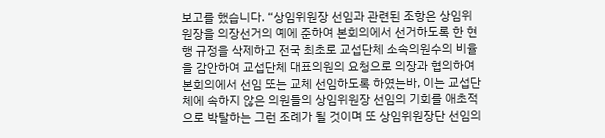보고를 했습니다. “상임위원장 선임과 관련된 조항은 상임위원장을 의장선거의 예에 준하여 본회의에서 선거하도록 한 현행 규정을 삭제하고 전국 최초로 교섭단체 소속의원수의 비율을 감안하여 교섭단체 대표의원의 요청으로 의장과 협의하여 본회의에서 선임 또는 교체 선임하도록 하였는바, 이는 교섭단체에 속하지 않은 의원들의 상임위원장 선임의 기회를 애초적으로 박탈하는 그런 조례가 될 것이며 또 상임위원장단 선임의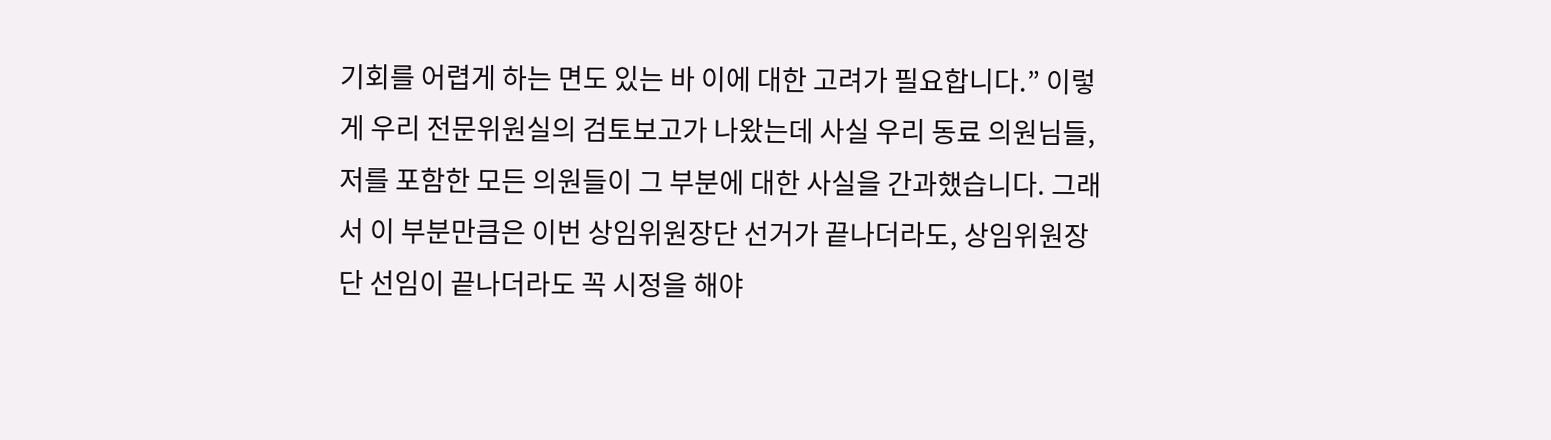기회를 어렵게 하는 면도 있는 바 이에 대한 고려가 필요합니다.” 이렇게 우리 전문위원실의 검토보고가 나왔는데 사실 우리 동료 의원님들, 저를 포함한 모든 의원들이 그 부분에 대한 사실을 간과했습니다. 그래서 이 부분만큼은 이번 상임위원장단 선거가 끝나더라도, 상임위원장단 선임이 끝나더라도 꼭 시정을 해야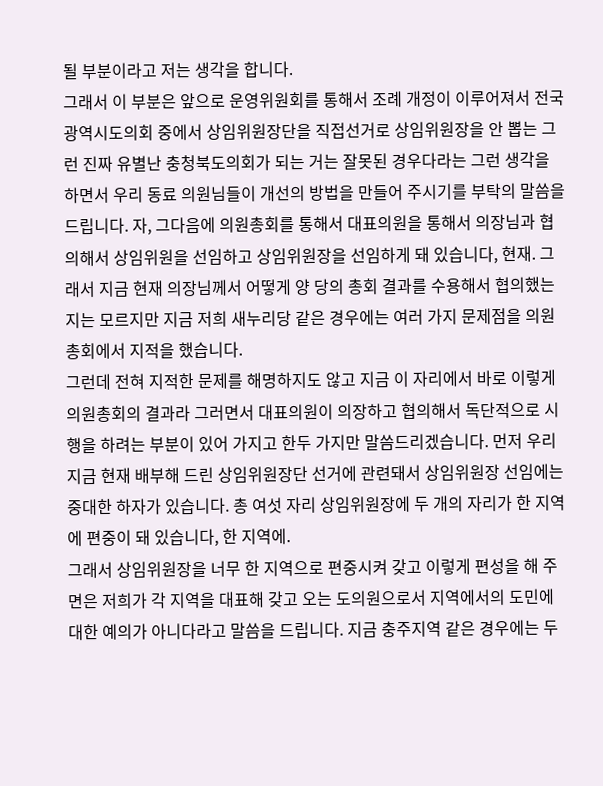될 부분이라고 저는 생각을 합니다.
그래서 이 부분은 앞으로 운영위원회를 통해서 조례 개정이 이루어져서 전국 광역시도의회 중에서 상임위원장단을 직접선거로 상임위원장을 안 뽑는 그런 진짜 유별난 충청북도의회가 되는 거는 잘못된 경우다라는 그런 생각을 하면서 우리 동료 의원님들이 개선의 방법을 만들어 주시기를 부탁의 말씀을 드립니다. 자, 그다음에 의원총회를 통해서 대표의원을 통해서 의장님과 협의해서 상임위원을 선임하고 상임위원장을 선임하게 돼 있습니다, 현재. 그래서 지금 현재 의장님께서 어떻게 양 당의 총회 결과를 수용해서 협의했는지는 모르지만 지금 저희 새누리당 같은 경우에는 여러 가지 문제점을 의원총회에서 지적을 했습니다.
그런데 전혀 지적한 문제를 해명하지도 않고 지금 이 자리에서 바로 이렇게 의원총회의 결과라 그러면서 대표의원이 의장하고 협의해서 독단적으로 시행을 하려는 부분이 있어 가지고 한두 가지만 말씀드리겠습니다. 먼저 우리 지금 현재 배부해 드린 상임위원장단 선거에 관련돼서 상임위원장 선임에는 중대한 하자가 있습니다. 총 여섯 자리 상임위원장에 두 개의 자리가 한 지역에 편중이 돼 있습니다, 한 지역에.
그래서 상임위원장을 너무 한 지역으로 편중시켜 갖고 이렇게 편성을 해 주면은 저희가 각 지역을 대표해 갖고 오는 도의원으로서 지역에서의 도민에 대한 예의가 아니다라고 말씀을 드립니다. 지금 충주지역 같은 경우에는 두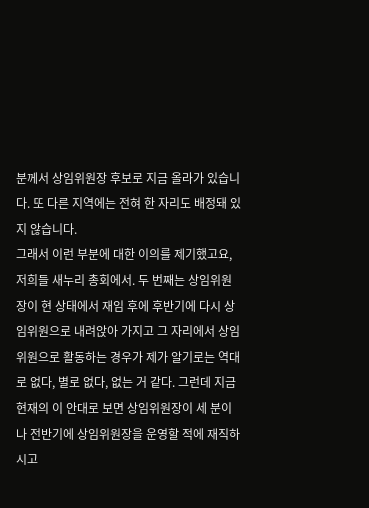분께서 상임위원장 후보로 지금 올라가 있습니다. 또 다른 지역에는 전혀 한 자리도 배정돼 있지 않습니다.
그래서 이런 부분에 대한 이의를 제기했고요, 저희들 새누리 총회에서. 두 번째는 상임위원장이 현 상태에서 재임 후에 후반기에 다시 상임위원으로 내려앉아 가지고 그 자리에서 상임위원으로 활동하는 경우가 제가 알기로는 역대로 없다, 별로 없다, 없는 거 같다. 그런데 지금 현재의 이 안대로 보면 상임위원장이 세 분이나 전반기에 상임위원장을 운영할 적에 재직하시고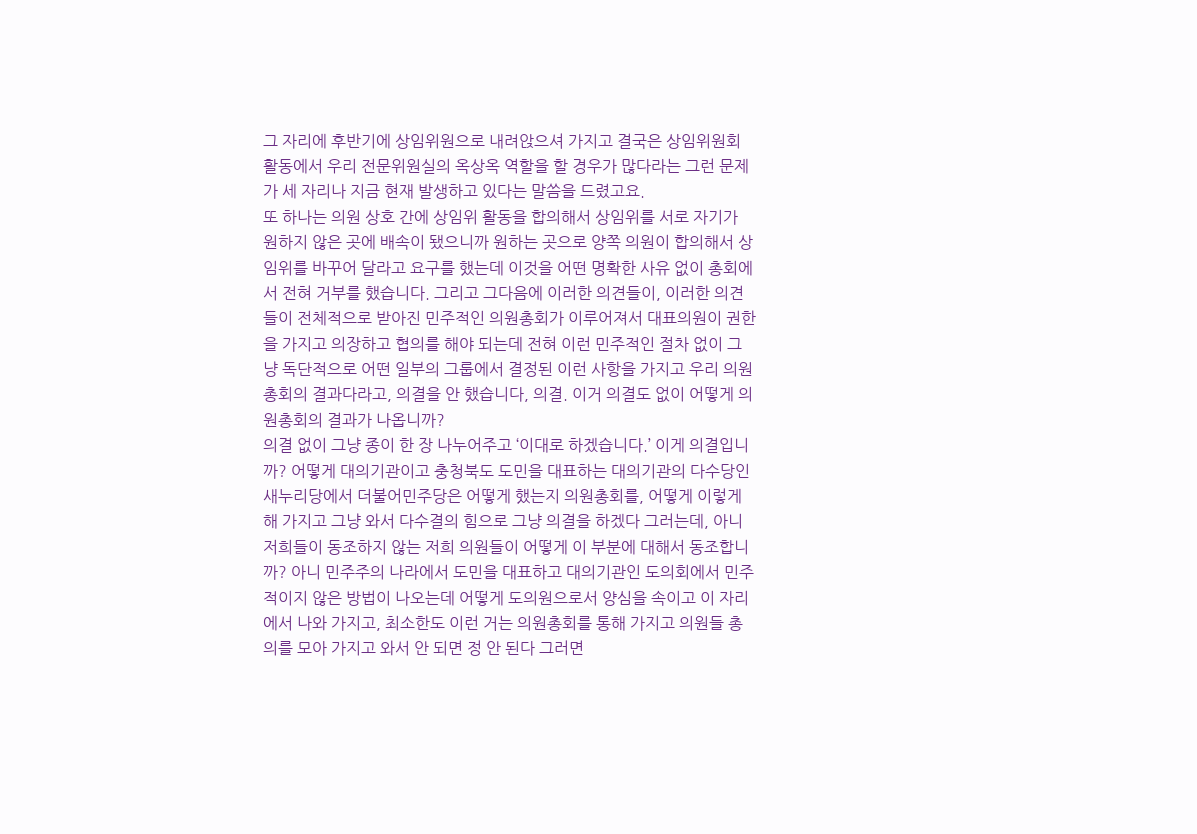그 자리에 후반기에 상임위원으로 내려앉으셔 가지고 결국은 상임위원회 활동에서 우리 전문위원실의 옥상옥 역할을 할 경우가 많다라는 그런 문제가 세 자리나 지금 현재 발생하고 있다는 말씀을 드렸고요.
또 하나는 의원 상호 간에 상임위 활동을 합의해서 상임위를 서로 자기가 원하지 않은 곳에 배속이 됐으니까 원하는 곳으로 양쪽 의원이 합의해서 상임위를 바꾸어 달라고 요구를 했는데 이것을 어떤 명확한 사유 없이 총회에서 전혀 거부를 했습니다. 그리고 그다음에 이러한 의견들이, 이러한 의견들이 전체적으로 받아진 민주적인 의원총회가 이루어져서 대표의원이 권한을 가지고 의장하고 협의를 해야 되는데 전혀 이런 민주적인 절차 없이 그냥 독단적으로 어떤 일부의 그룹에서 결정된 이런 사항을 가지고 우리 의원총회의 결과다라고, 의결을 안 했습니다, 의결. 이거 의결도 없이 어떻게 의원총회의 결과가 나옵니까?
의결 없이 그냥 종이 한 장 나누어주고 ‘이대로 하겠습니다.’ 이게 의결입니까? 어떻게 대의기관이고 충청북도 도민을 대표하는 대의기관의 다수당인 새누리당에서 더불어민주당은 어떻게 했는지 의원총회를, 어떻게 이렇게 해 가지고 그냥 와서 다수결의 힘으로 그냥 의결을 하겠다 그러는데, 아니 저희들이 동조하지 않는 저희 의원들이 어떻게 이 부분에 대해서 동조합니까? 아니 민주주의 나라에서 도민을 대표하고 대의기관인 도의회에서 민주적이지 않은 방법이 나오는데 어떻게 도의원으로서 양심을 속이고 이 자리에서 나와 가지고, 최소한도 이런 거는 의원총회를 통해 가지고 의원들 총의를 모아 가지고 와서 안 되면 정 안 된다 그러면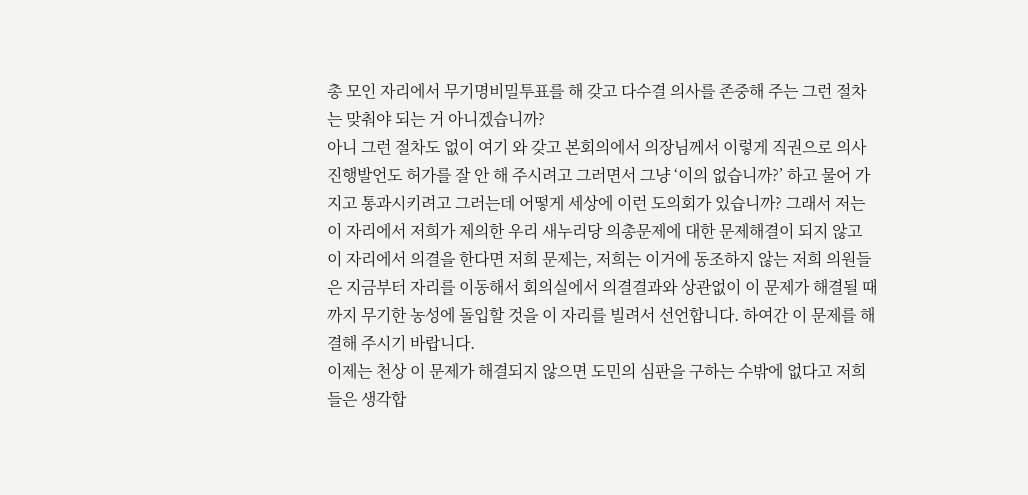총 모인 자리에서 무기명비밀투표를 해 갖고 다수결 의사를 존중해 주는 그런 절차는 맞춰야 되는 거 아니겠습니까?
아니 그런 절차도 없이 여기 와 갖고 본회의에서 의장님께서 이렇게 직권으로 의사진행발언도 허가를 잘 안 해 주시려고 그러면서 그냥 ‘이의 없습니까?’ 하고 물어 가지고 통과시키려고 그러는데 어떻게 세상에 이런 도의회가 있습니까? 그래서 저는 이 자리에서 저희가 제의한 우리 새누리당 의총문제에 대한 문제해결이 되지 않고 이 자리에서 의결을 한다면 저희 문제는, 저희는 이거에 동조하지 않는 저희 의원들은 지금부터 자리를 이동해서 회의실에서 의결결과와 상관없이 이 문제가 해결될 때까지 무기한 농성에 돌입할 것을 이 자리를 빌려서 선언합니다. 하여간 이 문제를 해결해 주시기 바랍니다.
이제는 천상 이 문제가 해결되지 않으면 도민의 심판을 구하는 수밖에 없다고 저희들은 생각합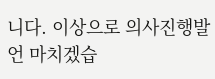니다. 이상으로 의사진행발언 마치겠습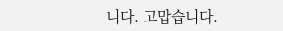니다. 고맙습니다.